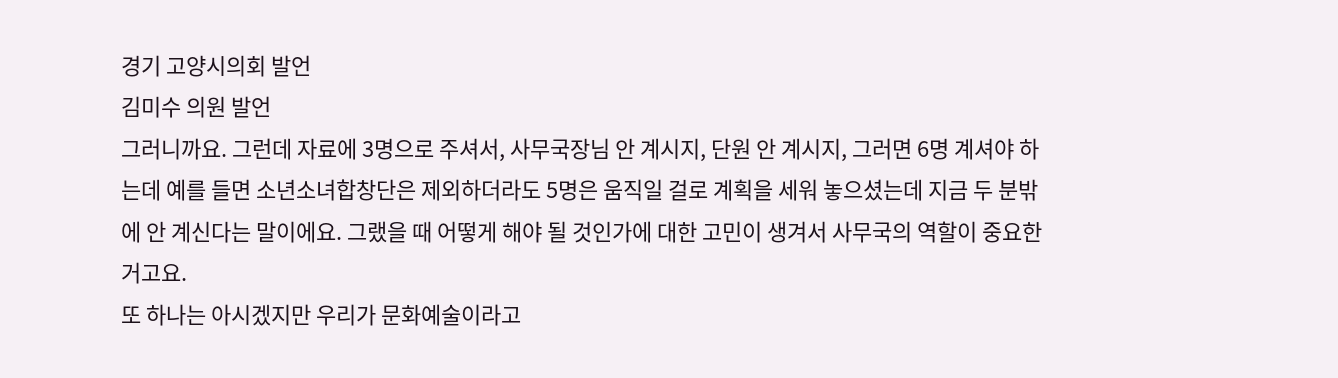경기 고양시의회 발언
김미수 의원 발언
그러니까요. 그런데 자료에 3명으로 주셔서, 사무국장님 안 계시지, 단원 안 계시지, 그러면 6명 계셔야 하는데 예를 들면 소년소녀합창단은 제외하더라도 5명은 움직일 걸로 계획을 세워 놓으셨는데 지금 두 분밖에 안 계신다는 말이에요. 그랬을 때 어떻게 해야 될 것인가에 대한 고민이 생겨서 사무국의 역할이 중요한 거고요.
또 하나는 아시겠지만 우리가 문화예술이라고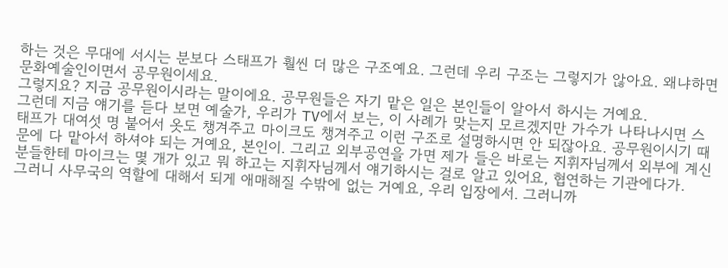하는 것은 무대에 서시는 분보다 스태프가 훨씬 더 많은 구조예요. 그런데 우리 구조는 그렇지가 않아요. 왜냐하면 문화예술인이면서 공무원이세요.
그렇지요? 지금 공무원이시라는 말이에요. 공무원들은 자기 맡은 일은 본인들이 알아서 하시는 거예요.
그런데 지금 얘기를 듣다 보면 예술가, 우리가 TV에서 보는, 이 사례가 맞는지 모르겠지만 가수가 나타나시면 스태프가 대여섯 명 붙어서 옷도 챙겨주고 마이크도 챙겨주고 이런 구조로 설명하시면 안 되잖아요. 공무원이시기 때문에 다 맡아서 하셔야 되는 거예요, 본인이. 그리고 외부공연을 가면 제가 들은 바로는 지휘자님께서 외부에 계신 분들한테 마이크는 몇 개가 있고 뭐 하고는 지휘자님께서 얘기하시는 걸로 알고 있어요, 협연하는 기관에다가.
그러니 사무국의 역할에 대해서 되게 애매해질 수밖에 없는 거예요, 우리 입장에서. 그러니까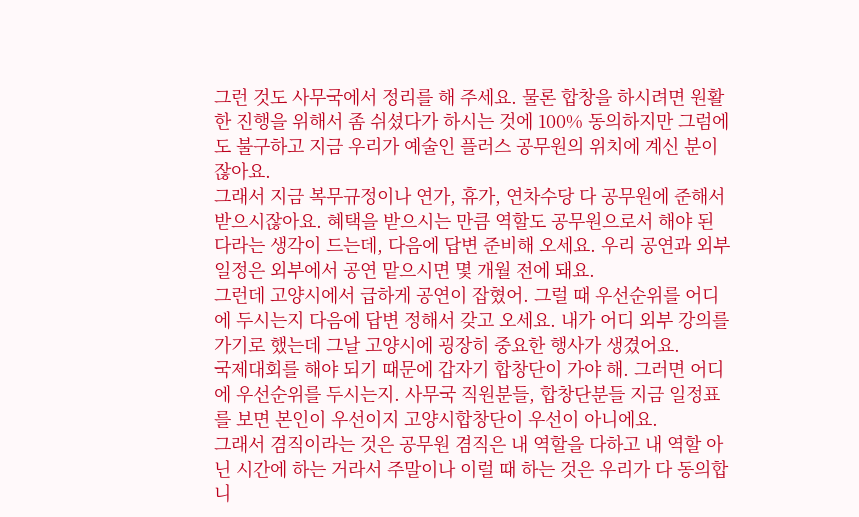그런 것도 사무국에서 정리를 해 주세요. 물론 합창을 하시려면 원활한 진행을 위해서 좀 쉬셨다가 하시는 것에 100% 동의하지만 그럼에도 불구하고 지금 우리가 예술인 플러스 공무원의 위치에 계신 분이잖아요.
그래서 지금 복무규정이나 연가, 휴가, 연차수당 다 공무원에 준해서 받으시잖아요. 혜택을 받으시는 만큼 역할도 공무원으로서 해야 된다라는 생각이 드는데, 다음에 답변 준비해 오세요. 우리 공연과 외부일정은 외부에서 공연 맡으시면 몇 개월 전에 돼요.
그런데 고양시에서 급하게 공연이 잡혔어. 그럴 때 우선순위를 어디에 두시는지 다음에 답변 정해서 갖고 오세요. 내가 어디 외부 강의를 가기로 했는데 그날 고양시에 굉장히 중요한 행사가 생겼어요.
국제대회를 해야 되기 때문에 갑자기 합창단이 가야 해. 그러면 어디에 우선순위를 두시는지. 사무국 직원분들, 합창단분들 지금 일정표를 보면 본인이 우선이지 고양시합창단이 우선이 아니에요.
그래서 겸직이라는 것은 공무원 겸직은 내 역할을 다하고 내 역할 아닌 시간에 하는 거라서 주말이나 이럴 때 하는 것은 우리가 다 동의합니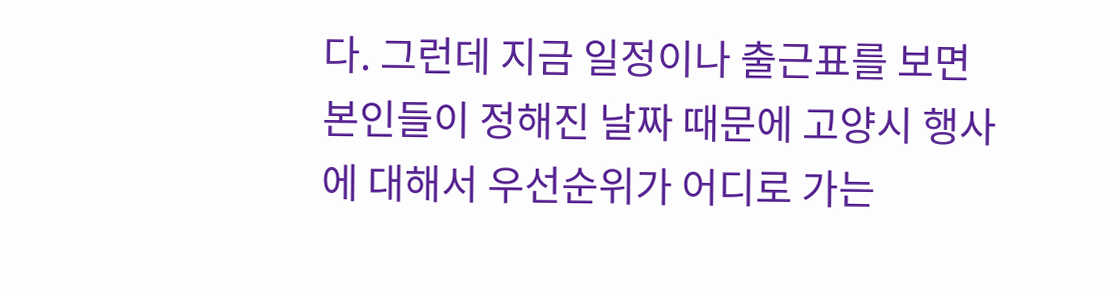다. 그런데 지금 일정이나 출근표를 보면 본인들이 정해진 날짜 때문에 고양시 행사에 대해서 우선순위가 어디로 가는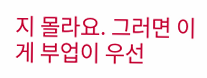지 몰라요. 그러면 이게 부업이 우선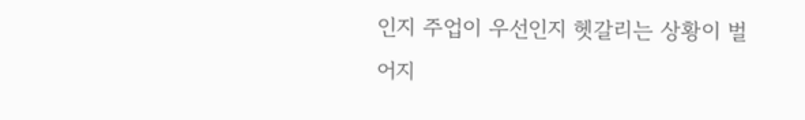인지 주업이 우선인지 헷갈리는 상황이 벌어지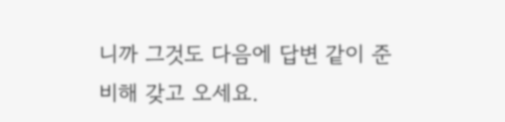니까 그것도 다음에 답변 같이 준비해 갖고 오세요.